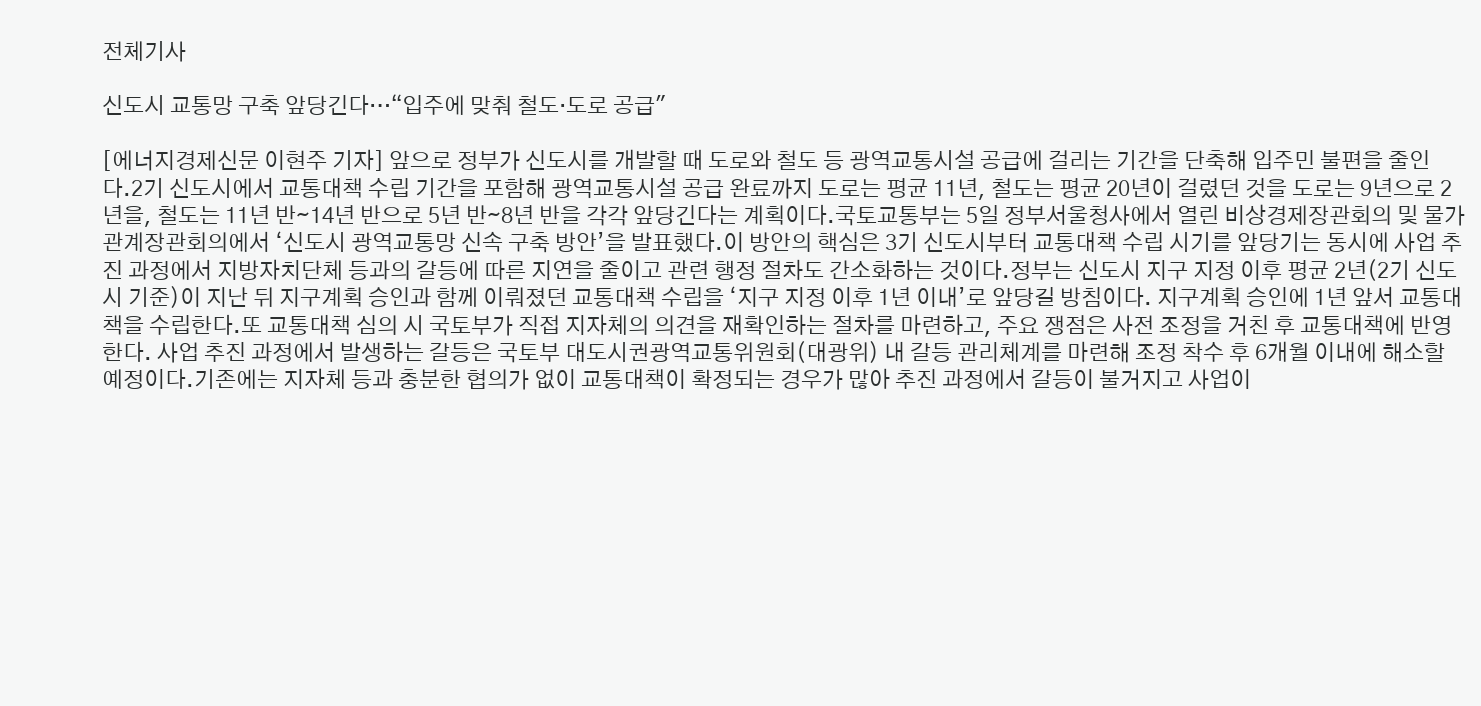전체기사

신도시 교통망 구축 앞당긴다…“입주에 맞춰 철도·도로 공급"

[에너지경제신문 이현주 기자] 앞으로 정부가 신도시를 개발할 때 도로와 철도 등 광역교통시설 공급에 걸리는 기간을 단축해 입주민 불편을 줄인다.2기 신도시에서 교통대책 수립 기간을 포함해 광역교통시설 공급 완료까지 도로는 평균 11년, 철도는 평균 20년이 걸렸던 것을 도로는 9년으로 2년을, 철도는 11년 반∼14년 반으로 5년 반∼8년 반을 각각 앞당긴다는 계획이다.국토교통부는 5일 정부서울청사에서 열린 비상경제장관회의 및 물가관계장관회의에서 ‘신도시 광역교통망 신속 구축 방안’을 발표했다.이 방안의 핵심은 3기 신도시부터 교통대책 수립 시기를 앞당기는 동시에 사업 추진 과정에서 지방자치단체 등과의 갈등에 따른 지연을 줄이고 관련 행정 절차도 간소화하는 것이다.정부는 신도시 지구 지정 이후 평균 2년(2기 신도시 기준)이 지난 뒤 지구계획 승인과 함께 이뤄졌던 교통대책 수립을 ‘지구 지정 이후 1년 이내’로 앞당길 방침이다. 지구계획 승인에 1년 앞서 교통대책을 수립한다.또 교통대책 심의 시 국토부가 직접 지자체의 의견을 재확인하는 절차를 마련하고, 주요 쟁점은 사전 조정을 거친 후 교통대책에 반영한다. 사업 추진 과정에서 발생하는 갈등은 국토부 대도시권광역교통위원회(대광위) 내 갈등 관리체계를 마련해 조정 착수 후 6개월 이내에 해소할 예정이다.기존에는 지자체 등과 충분한 협의가 없이 교통대책이 확정되는 경우가 많아 추진 과정에서 갈등이 불거지고 사업이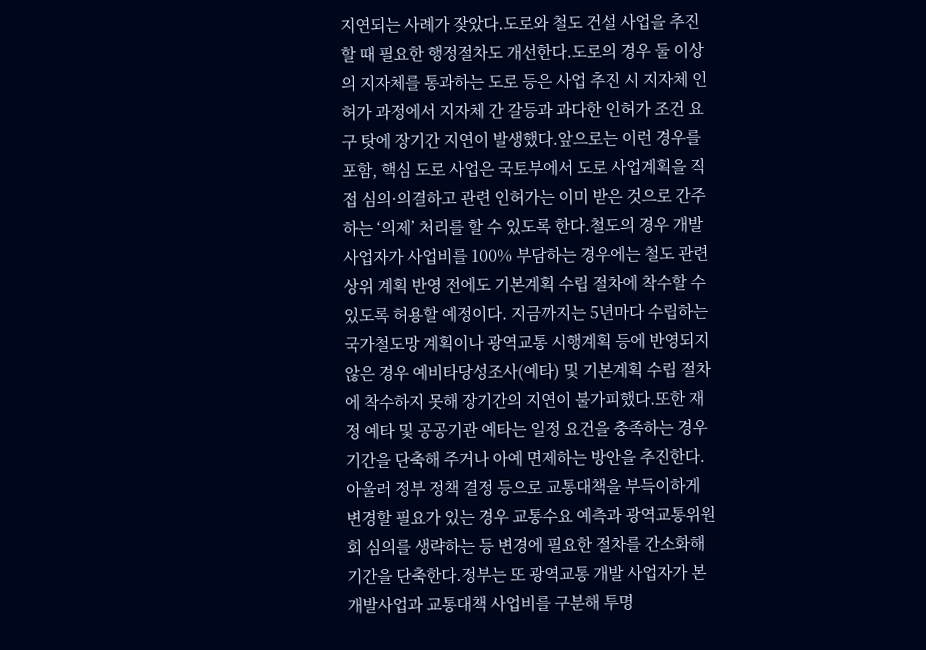지연되는 사례가 잦았다.도로와 철도 건설 사업을 추진할 때 필요한 행정절차도 개선한다.도로의 경우 둘 이상의 지자체를 통과하는 도로 등은 사업 추진 시 지자체 인허가 과정에서 지자체 간 갈등과 과다한 인허가 조건 요구 탓에 장기간 지연이 발생했다.앞으로는 이런 경우를 포함, 핵심 도로 사업은 국토부에서 도로 사업계획을 직접 심의·의결하고 관련 인허가는 이미 받은 것으로 간주하는 ‘의제’ 처리를 할 수 있도록 한다.철도의 경우 개발 사업자가 사업비를 100% 부담하는 경우에는 철도 관련 상위 계획 반영 전에도 기본계획 수립 절차에 착수할 수 있도록 허용할 예정이다. 지금까지는 5년마다 수립하는 국가철도망 계획이나 광역교통 시행계획 등에 반영되지 않은 경우 예비타당성조사(예타) 및 기본계획 수립 절차에 착수하지 못해 장기간의 지연이 불가피했다.또한 재정 예타 및 공공기관 예타는 일정 요건을 충족하는 경우 기간을 단축해 주거나 아예 면제하는 방안을 추진한다.아울러 정부 정책 결정 등으로 교통대책을 부득이하게 변경할 필요가 있는 경우 교통수요 예측과 광역교통위원회 심의를 생략하는 등 변경에 필요한 절차를 간소화해 기간을 단축한다.정부는 또 광역교통 개발 사업자가 본 개발사업과 교통대책 사업비를 구분해 투명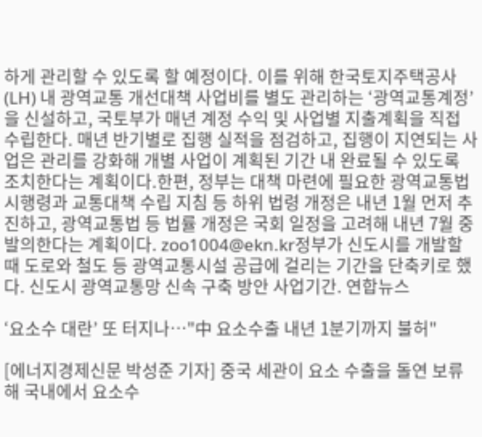하게 관리할 수 있도록 할 예정이다. 이를 위해 한국토지주택공사(LH) 내 광역교통 개선대책 사업비를 별도 관리하는 ‘광역교통계정’을 신설하고, 국토부가 매년 계정 수익 및 사업별 지출계획을 직접 수립한다. 매년 반기별로 집행 실적을 점검하고, 집행이 지연되는 사업은 관리를 강화해 개별 사업이 계획된 기간 내 완료될 수 있도록 조치한다는 계획이다.한편, 정부는 대책 마련에 필요한 광역교통법 시행령과 교통대책 수립 지침 등 하위 법령 개정은 내년 1월 먼저 추진하고, 광역교통법 등 법률 개정은 국회 일정을 고려해 내년 7월 중 발의한다는 계획이다. zoo1004@ekn.kr정부가 신도시를 개발할 때 도로와 철도 등 광역교통시설 공급에 걸리는 기간을 단축키로 했다. 신도시 광역교통망 신속 구축 방안 사업기간. 연합뉴스

‘요소수 대란’ 또 터지나…"中 요소수출 내년 1분기까지 불허"

[에너지경제신문 박성준 기자] 중국 세관이 요소 수출을 돌연 보류해 국내에서 요소수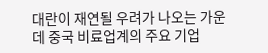대란이 재연될 우려가 나오는 가운데 중국 비료업계의 주요 기업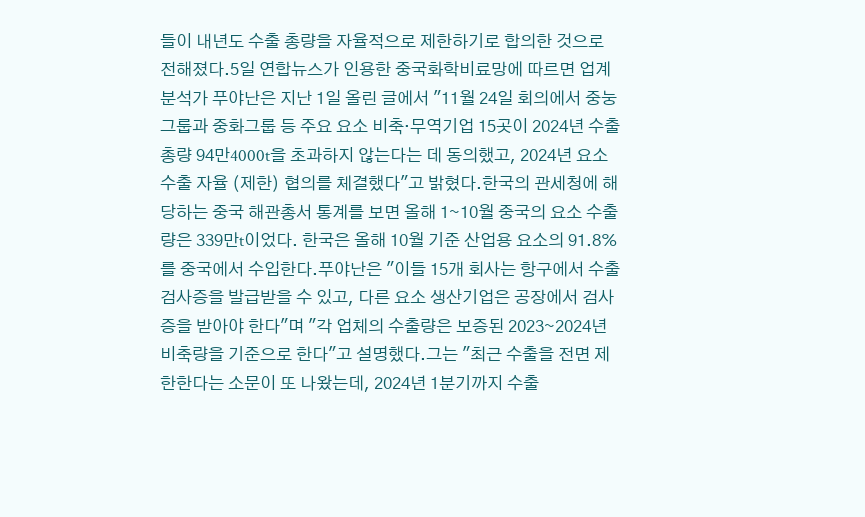들이 내년도 수출 총량을 자율적으로 제한하기로 합의한 것으로 전해졌다.5일 연합뉴스가 인용한 중국화학비료망에 따르면 업계 분석가 푸야난은 지난 1일 올린 글에서 "11월 24일 회의에서 중눙그룹과 중화그룹 등 주요 요소 비축·무역기업 15곳이 2024년 수출 총량 94만4000t을 초과하지 않는다는 데 동의했고, 2024년 요소 수출 자율 (제한) 협의를 체결했다"고 밝혔다.한국의 관세청에 해당하는 중국 해관총서 통계를 보면 올해 1∼10월 중국의 요소 수출량은 339만t이었다. 한국은 올해 10월 기준 산업용 요소의 91.8%를 중국에서 수입한다.푸야난은 "이들 15개 회사는 항구에서 수출 검사증을 발급받을 수 있고, 다른 요소 생산기업은 공장에서 검사증을 받아야 한다"며 "각 업체의 수출량은 보증된 2023∼2024년 비축량을 기준으로 한다"고 설명했다.그는 "최근 수출을 전면 제한한다는 소문이 또 나왔는데, 2024년 1분기까지 수출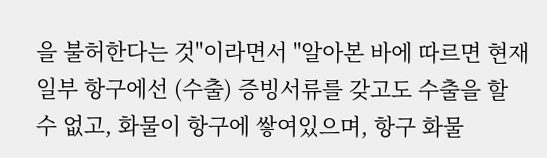을 불허한다는 것"이라면서 "알아본 바에 따르면 현재 일부 항구에선 (수출) 증빙서류를 갖고도 수출을 할 수 없고, 화물이 항구에 쌓여있으며, 항구 화물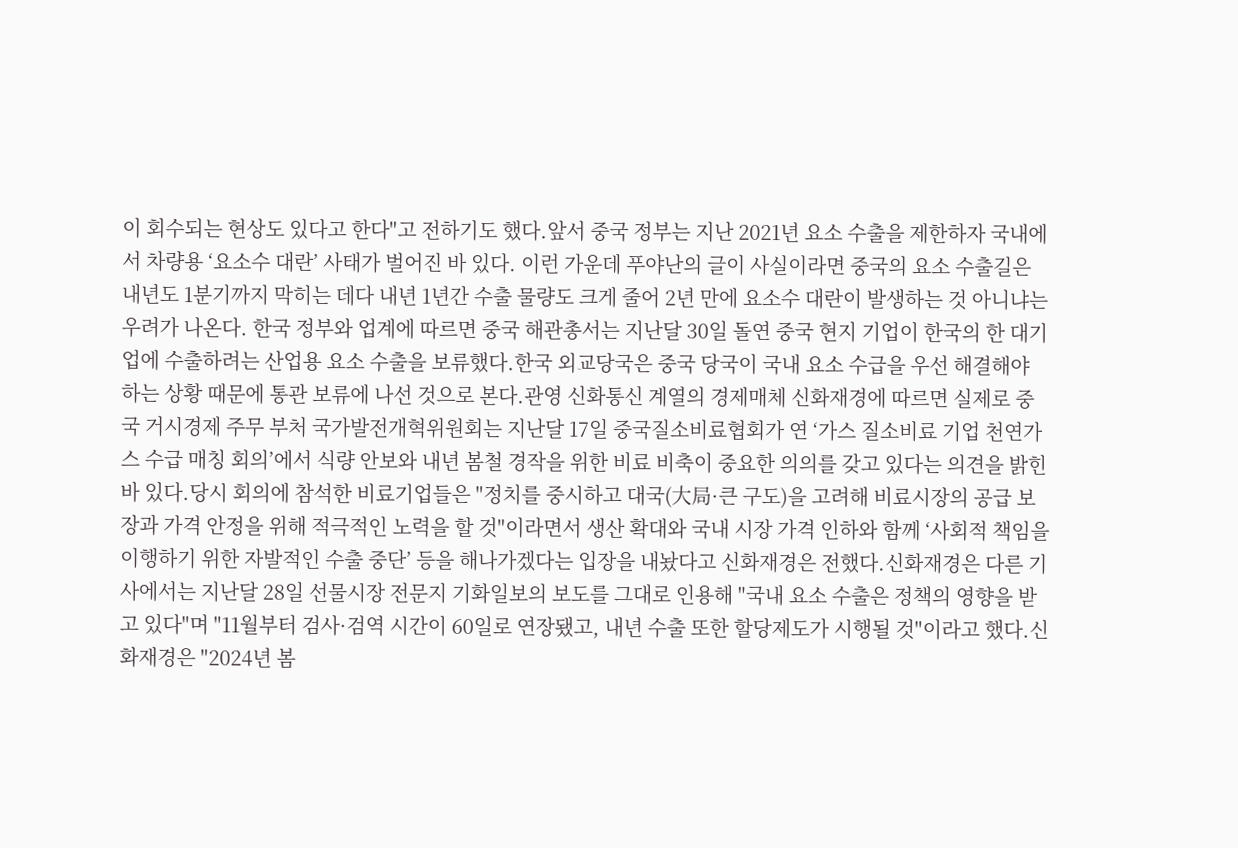이 회수되는 현상도 있다고 한다"고 전하기도 했다.앞서 중국 정부는 지난 2021년 요소 수출을 제한하자 국내에서 차량용 ‘요소수 대란’ 사태가 벌어진 바 있다. 이런 가운데 푸야난의 글이 사실이라면 중국의 요소 수출길은 내년도 1분기까지 막히는 데다 내년 1년간 수출 물량도 크게 줄어 2년 만에 요소수 대란이 발생하는 것 아니냐는 우려가 나온다. 한국 정부와 업계에 따르면 중국 해관총서는 지난달 30일 돌연 중국 현지 기업이 한국의 한 대기업에 수출하려는 산업용 요소 수출을 보류했다.한국 외교당국은 중국 당국이 국내 요소 수급을 우선 해결해야 하는 상황 때문에 통관 보류에 나선 것으로 본다.관영 신화통신 계열의 경제매체 신화재경에 따르면 실제로 중국 거시경제 주무 부처 국가발전개혁위원회는 지난달 17일 중국질소비료협회가 연 ‘가스 질소비료 기업 천연가스 수급 매칭 회의’에서 식량 안보와 내년 봄철 경작을 위한 비료 비축이 중요한 의의를 갖고 있다는 의견을 밝힌 바 있다.당시 회의에 참석한 비료기업들은 "정치를 중시하고 대국(大局·큰 구도)을 고려해 비료시장의 공급 보장과 가격 안정을 위해 적극적인 노력을 할 것"이라면서 생산 확대와 국내 시장 가격 인하와 함께 ‘사회적 책임을 이행하기 위한 자발적인 수출 중단’ 등을 해나가겠다는 입장을 내놨다고 신화재경은 전했다.신화재경은 다른 기사에서는 지난달 28일 선물시장 전문지 기화일보의 보도를 그대로 인용해 "국내 요소 수출은 정책의 영향을 받고 있다"며 "11월부터 검사·검역 시간이 60일로 연장됐고, 내년 수출 또한 할당제도가 시행될 것"이라고 했다.신화재경은 "2024년 봄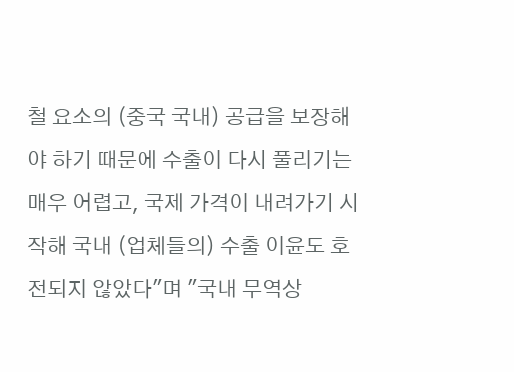철 요소의 (중국 국내) 공급을 보장해야 하기 때문에 수출이 다시 풀리기는 매우 어렵고, 국제 가격이 내려가기 시작해 국내 (업체들의) 수출 이윤도 호전되지 않았다"며 "국내 무역상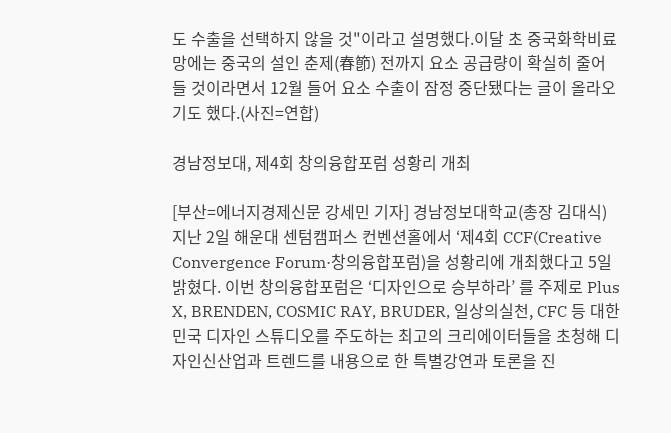도 수출을 선택하지 않을 것"이라고 설명했다.이달 초 중국화학비료망에는 중국의 설인 춘제(春節) 전까지 요소 공급량이 확실히 줄어들 것이라면서 12월 들어 요소 수출이 잠정 중단됐다는 글이 올라오기도 했다.(사진=연합)

경남정보대, 제4회 창의융합포럼 성황리 개최

[부산=에너지경제신문 강세민 기자] 경남정보대학교(총장 김대식) 지난 2일 해운대 센텀캠퍼스 컨벤션홀에서 ‘제4회 CCF(Creative Convergence Forum·창의융합포럼)을 성황리에 개최했다고 5일 밝혔다. 이번 창의융합포럼은 ‘디자인으로 승부하라’ 를 주제로 Plus X, BRENDEN, COSMIC RAY, BRUDER, 일상의실천, CFC 등 대한민국 디자인 스튜디오를 주도하는 최고의 크리에이터들을 초청해 디자인신산업과 트렌드를 내용으로 한 특별강연과 토론을 진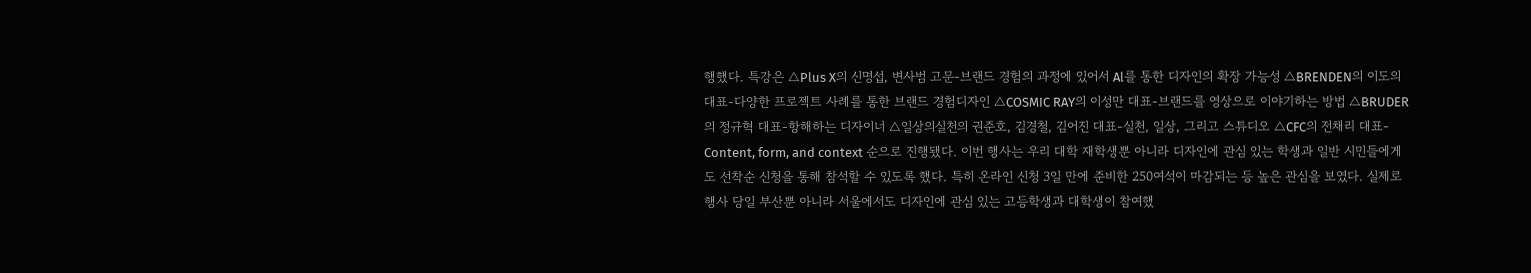행했다. 특강은 △Plus X의 신명섭, 변사범 고문-브랜드 경험의 과정에 있어서 Al를 통한 디자인의 확장 가능성 △BRENDEN의 이도의 대표-다양한 프로젝트 사례를 통한 브랜드 경험디자인 △COSMIC RAY의 이성만 대표-브랜드를 영상으로 이야기하는 방법 △BRUDER의 정규혁 대표-항해하는 디자이너 △일상의실천의 권준호, 김경철, 김어진 대표-실천, 일상, 그리고 스튜디오 △CFC의 전채리 대표-Content, form, and context 순으로 진행됐다. 이번 행사는 우리 대학 재학생뿐 아니라 디자인에 관심 있는 학생과 일반 시민들에게도 선착순 신청을 통해 참석할 수 있도록 했다. 특히 온라인 신청 3일 만에 준비한 250여석이 마감되는 등 높은 관심을 보였다. 실제로 행사 당일 부산뿐 아니라 서울에서도 디자인에 관심 있는 고등학생과 대학생이 참여했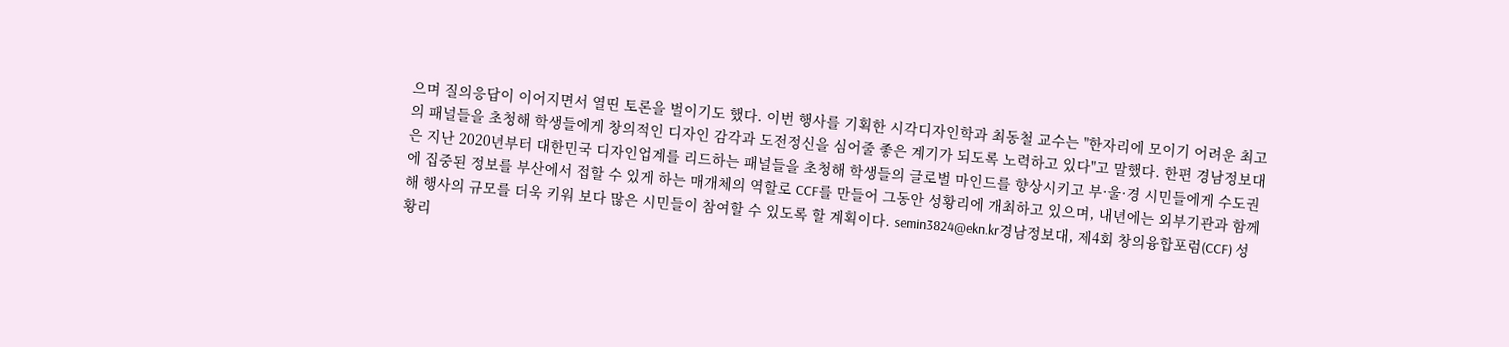으며 질의응답이 이어지면서 열띤 토론을 벌이기도 했다. 이번 행사를 기획한 시각디자인학과 최동철 교수는 "한자리에 모이기 어려운 최고의 패널들을 초청해 학생들에게 창의적인 디자인 감각과 도전정신을 심어줄 좋은 계기가 되도록 노력하고 있다"고 말했다. 한편 경남정보대은 지난 2020년부터 대한민국 디자인업계를 리드하는 패널들을 초청해 학생들의 글로벌 마인드를 향상시키고 부·울·경 시민들에게 수도권에 집중된 정보를 부산에서 접할 수 있게 하는 매개체의 역할로 CCF를 만들어 그동안 성황리에 개최하고 있으며, 내년에는 외부기관과 함께해 행사의 규모를 더욱 키워 보다 많은 시민들이 참여할 수 있도록 할 계획이다. semin3824@ekn.kr경남정보대, 제4회 창의융합포럼(CCF) 성황리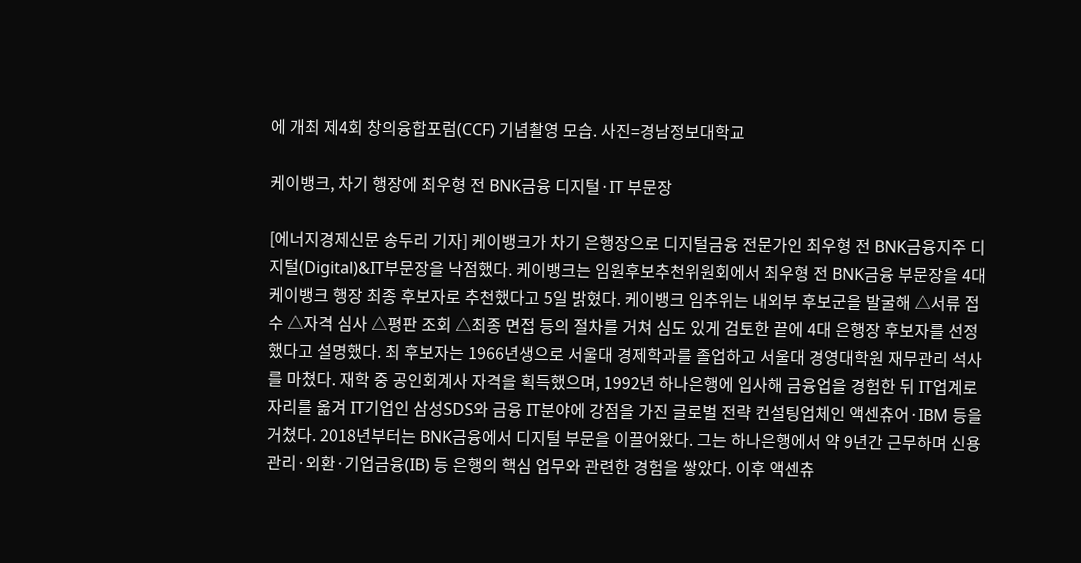에 개최 제4회 창의융합포럼(CCF) 기념촬영 모습. 사진=경남정보대학교

케이뱅크, 차기 행장에 최우형 전 BNK금융 디지털·IT 부문장

[에너지경제신문 송두리 기자] 케이뱅크가 차기 은행장으로 디지털금융 전문가인 최우형 전 BNK금융지주 디지털(Digital)&IT부문장을 낙점했다. 케이뱅크는 임원후보추천위원회에서 최우형 전 BNK금융 부문장을 4대 케이뱅크 행장 최종 후보자로 추천했다고 5일 밝혔다. 케이뱅크 임추위는 내외부 후보군을 발굴해 △서류 접수 △자격 심사 △평판 조회 △최종 면접 등의 절차를 거쳐 심도 있게 검토한 끝에 4대 은행장 후보자를 선정했다고 설명했다. 최 후보자는 1966년생으로 서울대 경제학과를 졸업하고 서울대 경영대학원 재무관리 석사를 마쳤다. 재학 중 공인회계사 자격을 획득했으며, 1992년 하나은행에 입사해 금융업을 경험한 뒤 IT업계로 자리를 옮겨 IT기업인 삼성SDS와 금융 IT분야에 강점을 가진 글로벌 전략 컨설팅업체인 액센츄어·IBM 등을 거쳤다. 2018년부터는 BNK금융에서 디지털 부문을 이끌어왔다. 그는 하나은행에서 약 9년간 근무하며 신용관리·외환·기업금융(IB) 등 은행의 핵심 업무와 관련한 경험을 쌓았다. 이후 액센츄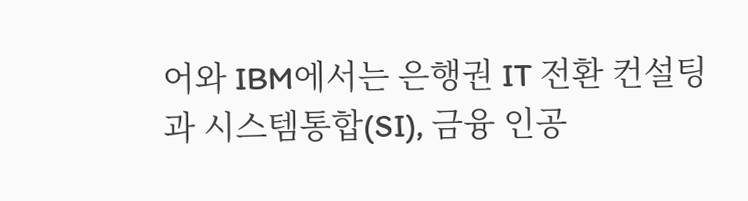어와 IBM에서는 은행권 IT 전환 컨설팅과 시스템통합(SI), 금융 인공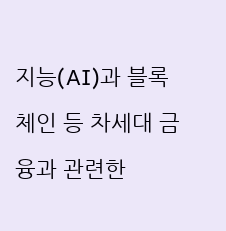지능(AI)과 블록체인 등 차세대 금융과 관련한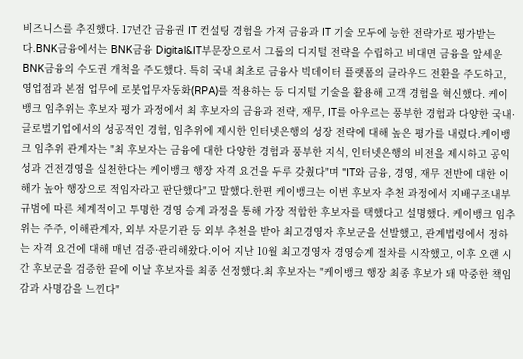비즈니스를 추진했다. 17년간 금융권 IT 컨설팅 경험을 가져 금융과 IT 기술 모두에 능한 전략가로 평가받는다.BNK금융에서는 BNK금융 Digital&IT부문장으로서 그룹의 디지털 전략을 수립하고 비대면 금융을 앞세운 BNK금융의 수도권 개척을 주도했다. 특히 국내 최초로 금융사 빅데이터 플랫폼의 클라우드 전환을 주도하고, 영업점과 본점 업무에 로봇업무자동화(RPA)를 적용하는 등 디지털 기술을 활용해 고객 경험을 혁신했다. 케이뱅크 임추위는 후보자 평가 과정에서 최 후보자의 금융과 전략, 재무, IT를 아우르는 풍부한 경험과 다양한 국내·글로벌기업에서의 성공적인 경험, 임추위에 제시한 인터넷은행의 성장 전략에 대해 높은 평가를 내렸다.케이뱅크 임추위 관계자는 "최 후보자는 금융에 대한 다양한 경험과 풍부한 지식, 인터넷은행의 비전을 제시하고 공익성과 건전경영을 실천한다는 케이뱅크 행장 자격 요건을 두루 갖췄다"며 "IT와 금융, 경영, 재무 전반에 대한 이해가 높아 행장으로 적임자라고 판단했다"고 말했다.한편 케이뱅크는 이번 후보자 추천 과정에서 지배구조내부규범에 따른 체계적이고 투명한 경영 승계 과정을 통해 가장 적합한 후보자를 택했다고 설명했다. 케이뱅크 임추위는 주주, 이해관계자, 외부 자문기관 등 외부 추천을 받아 최고경영자 후보군을 선발했고, 관계법령에서 정하는 자격 요건에 대해 매년 검증·관리해왔다.이어 지난 10월 최고경영자 경영승계 절차를 시작했고, 이후 오랜 시간 후보군을 검증한 끝에 이날 후보자를 최종 선정했다.최 후보자는 "케이뱅크 행장 최종 후보가 돼 막중한 책임감과 사명감을 느낀다"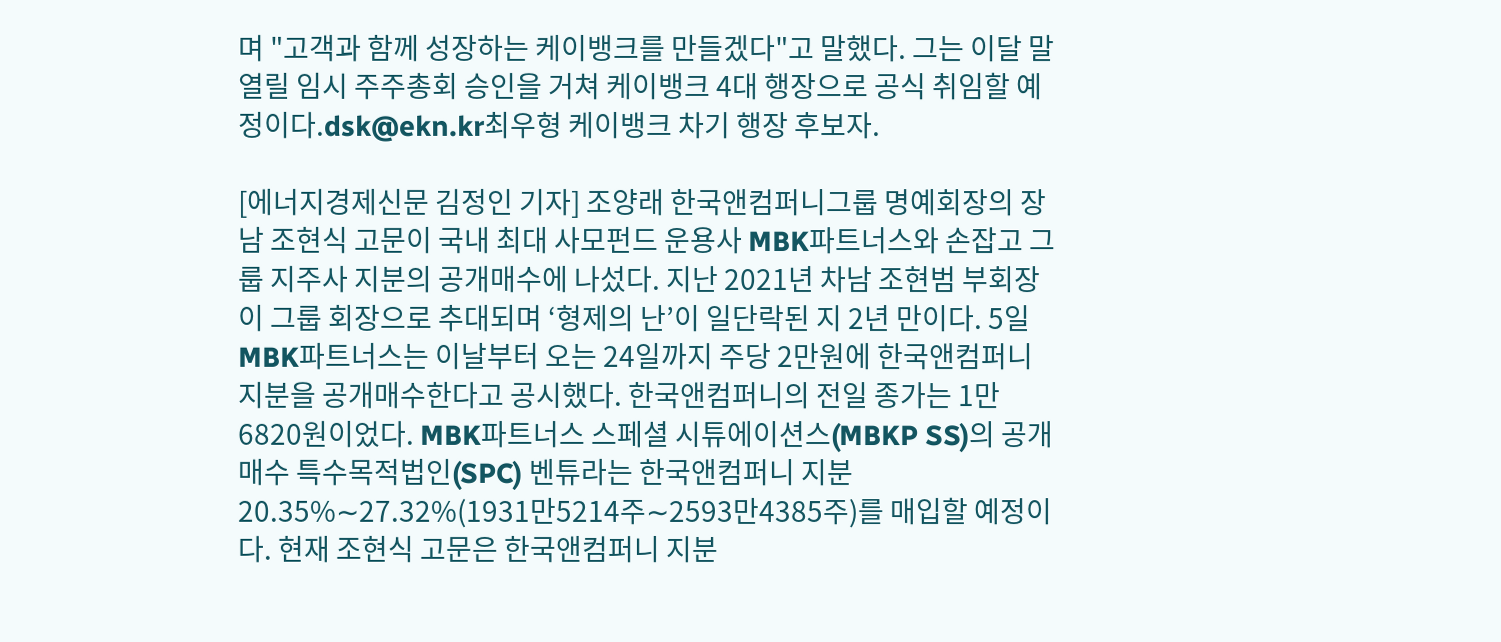며 "고객과 함께 성장하는 케이뱅크를 만들겠다"고 말했다. 그는 이달 말 열릴 임시 주주총회 승인을 거쳐 케이뱅크 4대 행장으로 공식 취임할 예정이다.dsk@ekn.kr최우형 케이뱅크 차기 행장 후보자.

[에너지경제신문 김정인 기자] 조양래 한국앤컴퍼니그룹 명예회장의 장남 조현식 고문이 국내 최대 사모펀드 운용사 MBK파트너스와 손잡고 그룹 지주사 지분의 공개매수에 나섰다. 지난 2021년 차남 조현범 부회장이 그룹 회장으로 추대되며 ‘형제의 난’이 일단락된 지 2년 만이다. 5일 MBK파트너스는 이날부터 오는 24일까지 주당 2만원에 한국앤컴퍼니 지분을 공개매수한다고 공시했다. 한국앤컴퍼니의 전일 종가는 1만6820원이었다. MBK파트너스 스페셜 시튜에이션스(MBKP SS)의 공개매수 특수목적법인(SPC) 벤튜라는 한국앤컴퍼니 지분 20.35%∼27.32%(1931만5214주∼2593만4385주)를 매입할 예정이다. 현재 조현식 고문은 한국앤컴퍼니 지분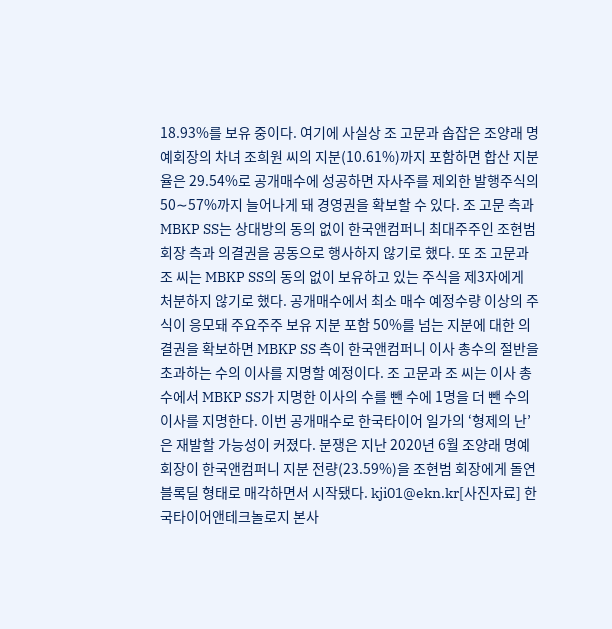18.93%를 보유 중이다. 여기에 사실상 조 고문과 솝잡은 조양래 명예회장의 차녀 조희원 씨의 지분(10.61%)까지 포함하면 합산 지분율은 29.54%로 공개매수에 성공하면 자사주를 제외한 발행주식의 50∼57%까지 늘어나게 돼 경영권을 확보할 수 있다. 조 고문 측과 MBKP SS는 상대방의 동의 없이 한국앤컴퍼니 최대주주인 조현범 회장 측과 의결권을 공동으로 행사하지 않기로 했다. 또 조 고문과 조 씨는 MBKP SS의 동의 없이 보유하고 있는 주식을 제3자에게 처분하지 않기로 했다. 공개매수에서 최소 매수 예정수량 이상의 주식이 응모돼 주요주주 보유 지분 포함 50%를 넘는 지분에 대한 의결권을 확보하면 MBKP SS 측이 한국앤컴퍼니 이사 총수의 절반을 초과하는 수의 이사를 지명할 예정이다. 조 고문과 조 씨는 이사 총수에서 MBKP SS가 지명한 이사의 수를 뺀 수에 1명을 더 뺀 수의 이사를 지명한다. 이번 공개매수로 한국타이어 일가의 ‘형제의 난’은 재발할 가능성이 커졌다. 분쟁은 지난 2020년 6월 조양래 명예회장이 한국앤컴퍼니 지분 전량(23.59%)을 조현범 회장에게 돌연 블록딜 형태로 매각하면서 시작됐다. kji01@ekn.kr[사진자료] 한국타이어앤테크놀로지 본사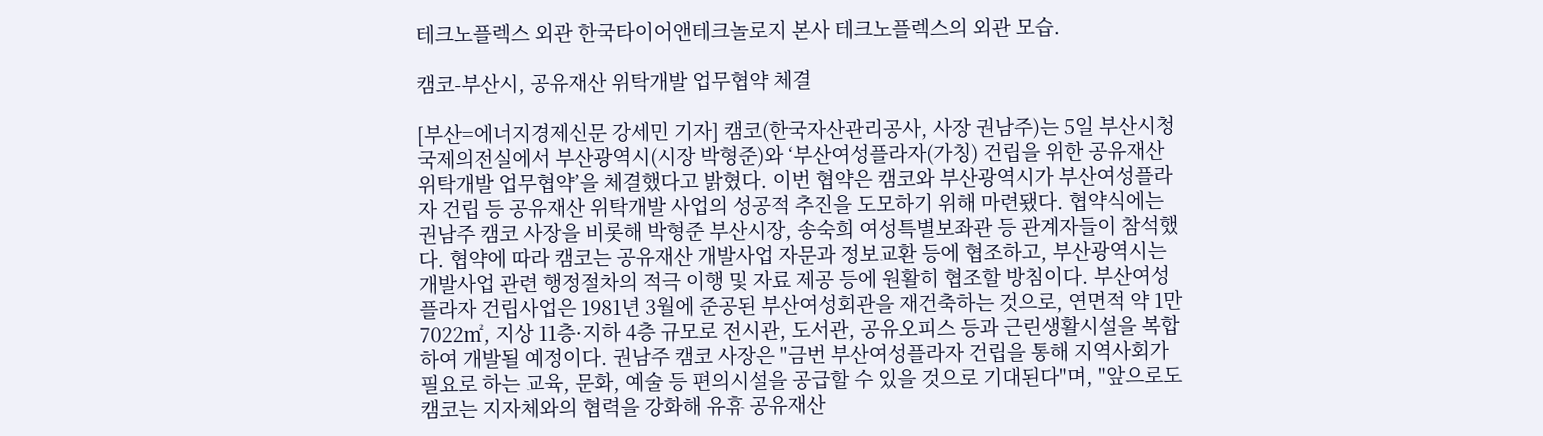테크노플렉스 외관 한국타이어앤테크놀로지 본사 테크노플렉스의 외관 모습.

캠코-부산시, 공유재산 위탁개발 업무협약 체결

[부산=에너지경제신문 강세민 기자] 캠코(한국자산관리공사, 사장 권남주)는 5일 부산시청 국제의전실에서 부산광역시(시장 박형준)와 ‘부산여성플라자(가칭) 건립을 위한 공유재산 위탁개발 업무협약’을 체결했다고 밝혔다. 이번 협약은 캠코와 부산광역시가 부산여성플라자 건립 등 공유재산 위탁개발 사업의 성공적 추진을 도모하기 위해 마련됐다. 협약식에는 권남주 캠코 사장을 비롯해 박형준 부산시장, 송숙희 여성특별보좌관 등 관계자들이 참석했다. 협약에 따라 캠코는 공유재산 개발사업 자문과 정보교환 등에 협조하고, 부산광역시는 개발사업 관련 행정절차의 적극 이행 및 자료 제공 등에 원활히 협조할 방침이다. 부산여성플라자 건립사업은 1981년 3월에 준공된 부산여성회관을 재건축하는 것으로, 연면적 약 1만7022㎡, 지상 11층·지하 4층 규모로 전시관, 도서관, 공유오피스 등과 근린생활시설을 복합하여 개발될 예정이다. 권남주 캠코 사장은 "금번 부산여성플라자 건립을 통해 지역사회가 필요로 하는 교육, 문화, 예술 등 편의시설을 공급할 수 있을 것으로 기대된다"며, "앞으로도 캠코는 지자체와의 협력을 강화해 유휴 공유재산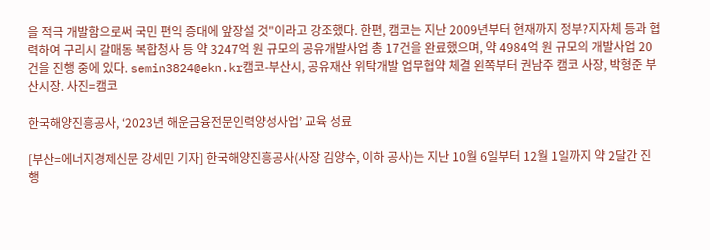을 적극 개발함으로써 국민 편익 증대에 앞장설 것"이라고 강조했다. 한편, 캠코는 지난 2009년부터 현재까지 정부?지자체 등과 협력하여 구리시 갈매동 복합청사 등 약 3247억 원 규모의 공유개발사업 총 17건을 완료했으며, 약 4984억 원 규모의 개발사업 20건을 진행 중에 있다. semin3824@ekn.kr캠코-부산시, 공유재산 위탁개발 업무협약 체결 왼쪽부터 권남주 캠코 사장, 박형준 부산시장. 사진=캠코

한국해양진흥공사, ‘2023년 해운금융전문인력양성사업’ 교육 성료

[부산=에너지경제신문 강세민 기자] 한국해양진흥공사(사장 김양수, 이하 공사)는 지난 10월 6일부터 12월 1일까지 약 2달간 진행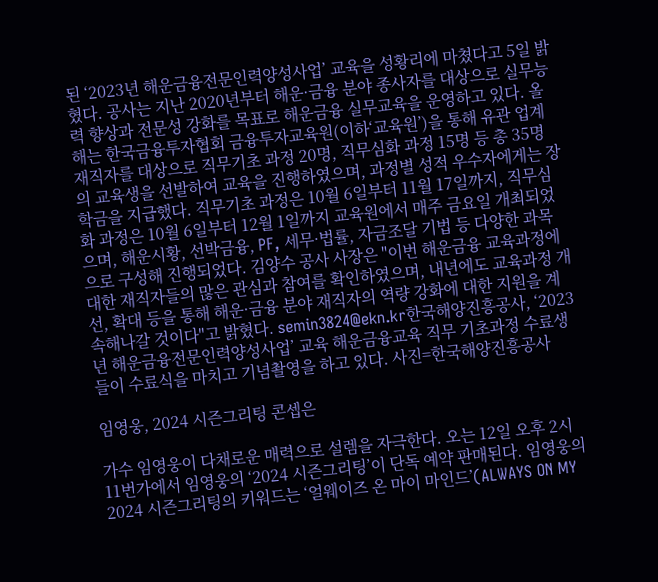된 ‘2023년 해운금융전문인력양성사업’ 교육을 성황리에 마쳤다고 5일 밝혔다. 공사는 지난 2020년부터 해운·금융 분야 종사자를 대상으로 실무능력 향상과 전문성 강화를 목표로 해운금융 실무교육을 운영하고 있다. 올해는 한국금융투자협회 금융투자교육원(이하‘교육원’)을 통해 유관 업계 재직자를 대상으로 직무기초 과정 20명, 직무심화 과정 15명 등 총 35명의 교육생을 선발하여 교육을 진행하였으며, 과정별 성적 우수자에게는 장학금을 지급했다. 직무기초 과정은 10월 6일부터 11월 17일까지, 직무심화 과정은 10월 6일부터 12월 1일까지 교육원에서 매주 금요일 개최되었으며, 해운시황, 선박금융, PF, 세무·법률, 자금조달 기법 등 다양한 과목으로 구성해 진행되었다. 김양수 공사 사장은 "이번 해운금융 교육과정에 대한 재직자들의 많은 관심과 참여를 확인하였으며, 내년에도 교육과정 개선, 확대 등을 통해 해운·금융 분야 재직자의 역량 강화에 대한 지원을 계속해나갈 것이다"고 밝혔다. semin3824@ekn.kr한국해양진흥공사, ‘2023년 해운금융전문인력양성사업’ 교육 해운금융교육 직무 기초과정 수료생들이 수료식을 마치고 기념촬영을 하고 있다. 사진=한국해양진흥공사

임영웅, 2024 시즌그리팅 콘셉은

가수 임영웅이 다채로운 매력으로 설렘을 자극한다. 오는 12일 오후 2시 11번가에서 임영웅의 ‘2024 시즌그리팅’이 단독 예약 판매된다. 임영웅의 2024 시즌그리팅의 키워드는 ‘얼웨이즈 온 마이 마인드’(ALWAYS ON MY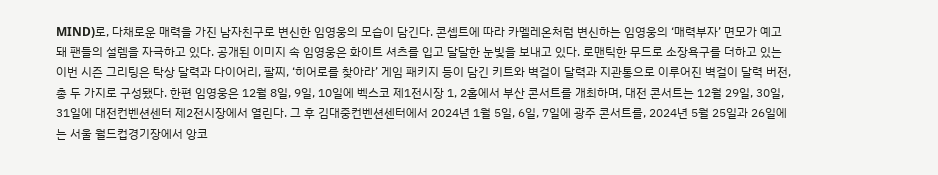MIND)로, 다채로운 매력을 가진 남자친구로 변신한 임영웅의 모습이 담긴다. 콘셉트에 따라 카멜레온처럼 변신하는 임영웅의 ‘매력부자’ 면모가 예고돼 팬들의 설렘을 자극하고 있다. 공개된 이미지 속 임영웅은 화이트 셔츠를 입고 달달한 눈빛을 보내고 있다. 로맨틱한 무드로 소장욕구를 더하고 있는 이번 시즌 그리팅은 탁상 달력과 다이어리, 팔찌, ‘히어로를 찾아라’ 게임 패키지 등이 담긴 키트와 벽걸이 달력과 지관통으로 이루어진 벽걸이 달력 버전, 총 두 가지로 구성됐다. 한편 임영웅은 12월 8일, 9일, 10일에 벡스코 제1전시장 1, 2홀에서 부산 콘서트를 개최하며, 대전 콘서트는 12월 29일, 30일, 31일에 대전컨벤션센터 제2전시장에서 열린다. 그 후 김대중컨벤션센터에서 2024년 1월 5일, 6일, 7일에 광주 콘서트를, 2024년 5월 25일과 26일에는 서울 월드컵경기장에서 앙코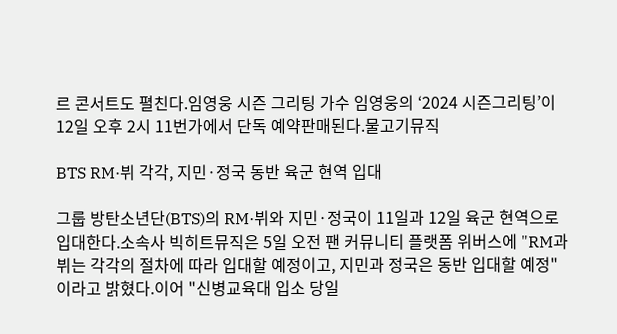르 콘서트도 펼친다.임영웅 시즌 그리팅 가수 임영웅의 ‘2024 시즌그리팅’이 12일 오후 2시 11번가에서 단독 예약판매된다.물고기뮤직

BTS RM·뷔 각각, 지민·정국 동반 육군 현역 입대

그룹 방탄소년단(BTS)의 RM·뷔와 지민·정국이 11일과 12일 육군 현역으로 입대한다.소속사 빅히트뮤직은 5일 오전 팬 커뮤니티 플랫폼 위버스에 "RM과 뷔는 각각의 절차에 따라 입대할 예정이고, 지민과 정국은 동반 입대할 예정"이라고 밝혔다.이어 "신병교육대 입소 당일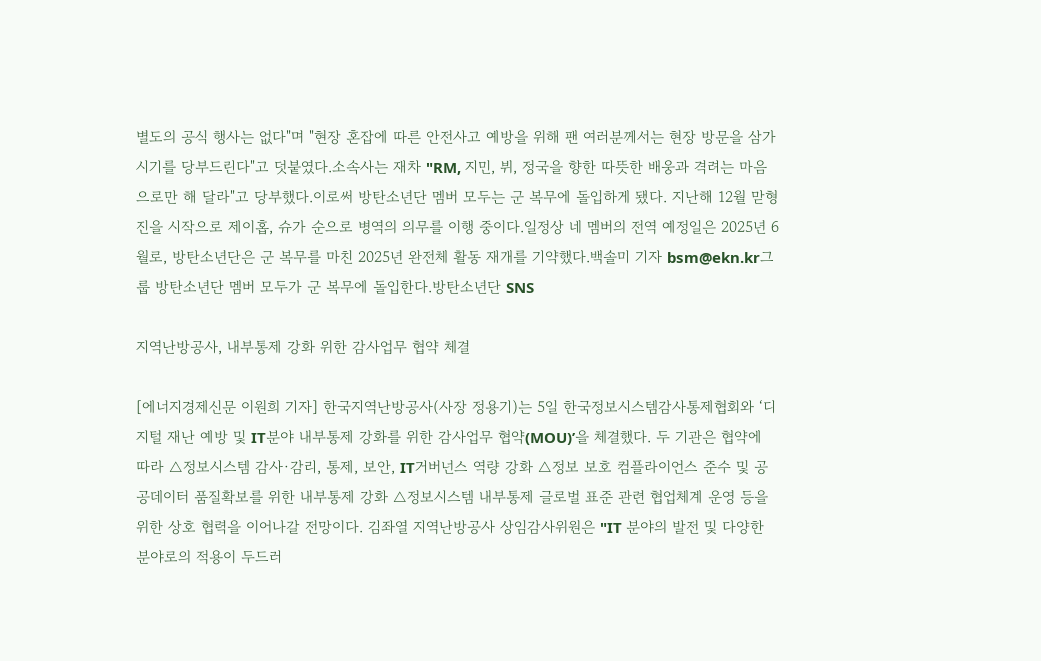별도의 공식 행사는 없다"며 "현장 혼잡에 따른 안전사고 예방을 위해 팬 여러분께서는 현장 방문을 삼가시기를 당부드린다"고 덧붙였다.소속사는 재차 "RM, 지민, 뷔, 정국을 향한 따뜻한 배웅과 격려는 마음으로만 해 달라"고 당부했다.이로써 방탄소년단 멤버 모두는 군 복무에 돌입하게 됐다. 지난해 12월 맏형 진을 시작으로 제이홉, 슈가 순으로 병역의 의무를 이행 중이다.일정상 네 멤버의 전역 예정일은 2025년 6월로, 방탄소년단은 군 복무를 마친 2025년 완전체 활동 재개를 기약했다.백솔미 기자 bsm@ekn.kr그룹 방탄소년단 멤버 모두가 군 복무에 돌입한다.방탄소년단 SNS

지역난방공사, 내부통제 강화 위한 감사업무 협약 체결

[에너지경제신문 이원희 기자] 한국지역난방공사(사장 정용기)는 5일 한국정보시스템감사통제협회와 ‘디지털 재난 예방 및 IT분야 내부통제 강화를 위한 감사업무 협약(MOU)’을 체결했다. 두 기관은 협약에 따라 △정보시스템 감사·감리, 통제, 보안, IT거버넌스 역량 강화 △정보 보호 컴플라이언스 준수 및 공공데이터 품질확보를 위한 내부통제 강화 △정보시스템 내부통제 글로벌 표준 관련 협업체계 운영 등을 위한 상호 협력을 이어나갈 전망이다. 김좌열 지역난방공사 상임감사위원은 "IT 분야의 발전 및 다양한 분야로의 적용이 두드러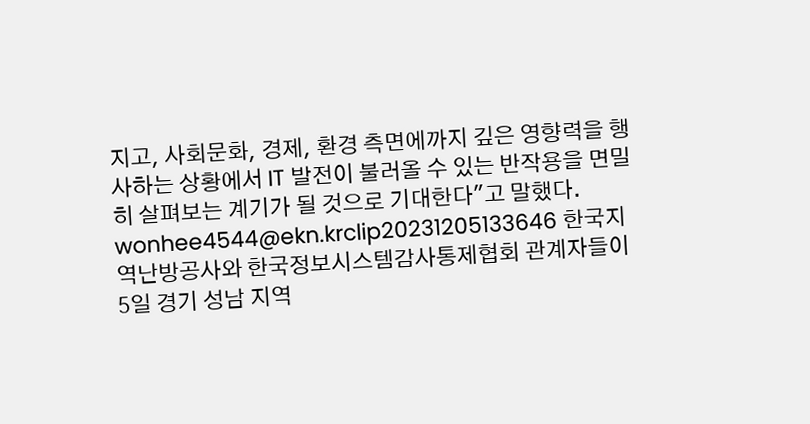지고, 사회문화, 경제, 환경 측면에까지 깊은 영향력을 행사하는 상황에서 IT 발전이 불러올 수 있는 반작용을 면밀히 살펴보는 계기가 될 것으로 기대한다"고 말했다. wonhee4544@ekn.krclip20231205133646 한국지역난방공사와 한국정보시스템감사통제협회 관계자들이 5일 경기 성남 지역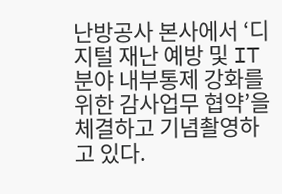난방공사 본사에서 ‘디지털 재난 예방 및 IT분야 내부통제 강화를 위한 감사업무 협약’을 체결하고 기념촬영하고 있다.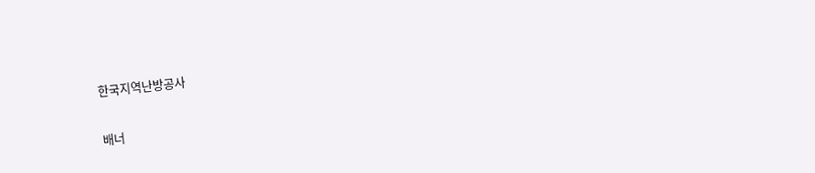한국지역난방공사

배너